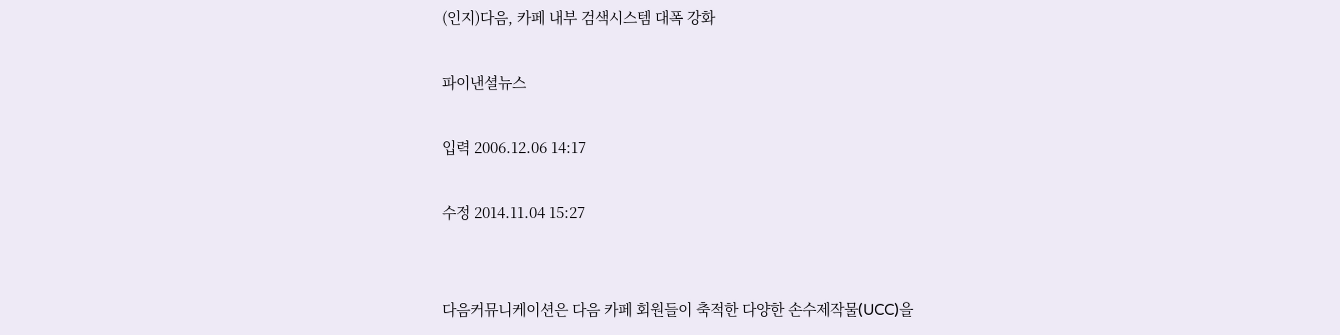(인지)다음, 카페 내부 검색시스템 대폭 강화

파이낸셜뉴스

입력 2006.12.06 14:17

수정 2014.11.04 15:27


다음커뮤니케이션은 다음 카페 회원들이 축적한 다양한 손수제작물(UCC)을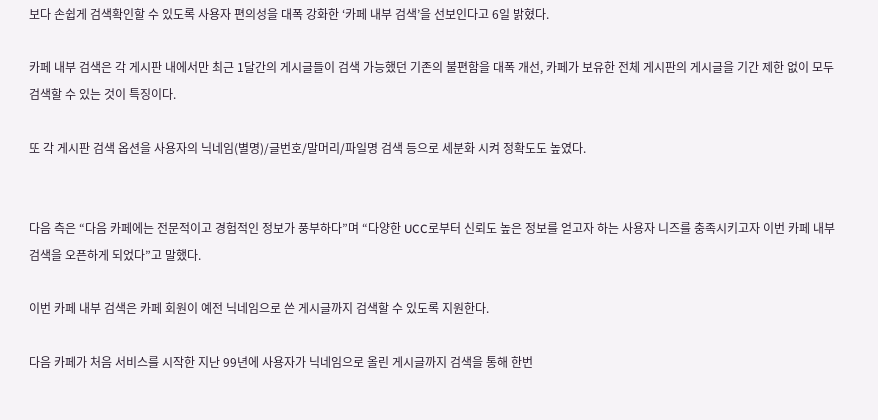보다 손쉽게 검색확인할 수 있도록 사용자 편의성을 대폭 강화한 ‘카페 내부 검색’을 선보인다고 6일 밝혔다.

카페 내부 검색은 각 게시판 내에서만 최근 1달간의 게시글들이 검색 가능했던 기존의 불편함을 대폭 개선, 카페가 보유한 전체 게시판의 게시글을 기간 제한 없이 모두 검색할 수 있는 것이 특징이다.

또 각 게시판 검색 옵션을 사용자의 닉네임(별명)/글번호/말머리/파일명 검색 등으로 세분화 시켜 정확도도 높였다.


다음 측은 “다음 카페에는 전문적이고 경험적인 정보가 풍부하다”며 “다양한 UCC로부터 신뢰도 높은 정보를 얻고자 하는 사용자 니즈를 충족시키고자 이번 카페 내부 검색을 오픈하게 되었다”고 말했다.

이번 카페 내부 검색은 카페 회원이 예전 닉네임으로 쓴 게시글까지 검색할 수 있도록 지원한다.

다음 카페가 처음 서비스를 시작한 지난 99년에 사용자가 닉네임으로 올린 게시글까지 검색을 통해 한번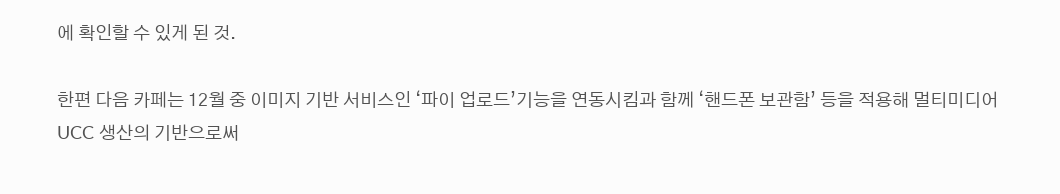에 확인할 수 있게 된 것.

한편 다음 카페는 12월 중 이미지 기반 서비스인 ‘파이 업로드’기능을 연동시킴과 함께 ‘핸드폰 보관함’ 등을 적용해 멀티미디어 UCC 생산의 기반으로써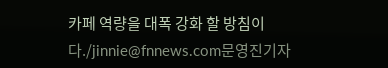카페 역량을 대폭 강화 할 방침이다./jinnie@fnnews.com문영진기자